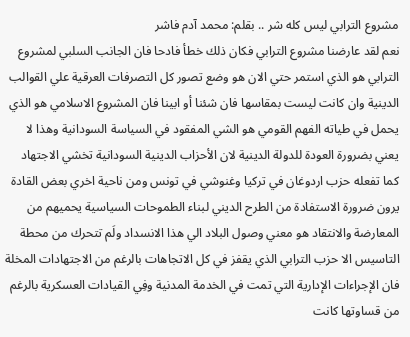مشروع الترابي ليس كله شر .. بقلم: محمد آدم فاشر
نعم لقد عارضنا مشروع الترابي فكان ذلك خطأ فادحا فان الجانب السلبي لمشروع الترابي هو الذي استمر حتي الان هو وضع تصور كل التصرفات العرقية علي القوالب الدينية وان كانت ليست بمقاسها فان شئنا أو ابينا فان المشروع الاسلامي هو الذي يحمل في طياته الفهم القومي هو الشي المفقود في السياسة السودانية وهذا لا يعني بضرورة العودة للدولة الدينية لان الأحزاب الدينية السودانية تخشي الاجتهاد كما تفعله حزب اردوغان في تركيا وغنوشي في تونس ومن ناحية اخري بعض القادة يرون ضرورة الاستفادة من الطرح الديني لبناء الطموحات السياسية يحميهم من المعارضة والانتقاد هو معني وصول البلاد الي هذا الانسداد ولَم تتحرك من محطة التاسيس الا حزب الترابي الذي يقفز في كل الاتجاهات بالرغم من الاجتهادات المخلة فان الإجراءات الإدارية التي تمت في الخدمة المدنية وفِي القيادات العسكرية بالرغم من قساوتها كانت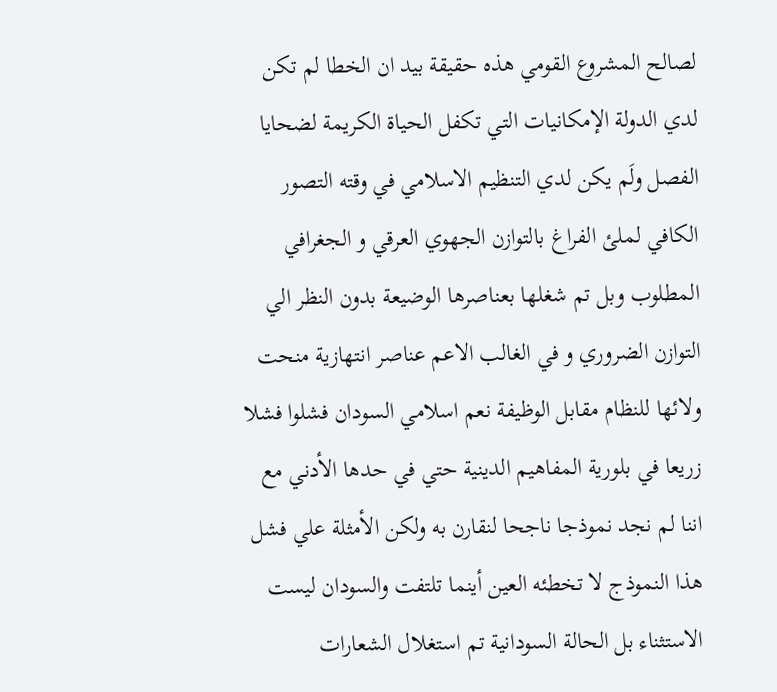لصالح المشروع القومي هذه حقيقة بيد ان الخطا لم تكن لدي الدولة الإمكانيات التي تكفل الحياة الكريمة لضحايا الفصل ولَم يكن لدي التنظيم الاسلامي في وقته التصور الكافي لملئ الفراغ بالتوازن الجهوي العرقي و الجغرافي المطلوب وبل تم شغلها بعناصرها الوضيعة بدون النظر الي التوازن الضروري و في الغالب الاعم عناصر انتهازية منحت ولائها للنظام مقابل الوظيفة نعم اسلامي السودان فشلوا فشلا زريعا في بلورية المفاهيم الدينية حتي في حدها الأدني مع اننا لم نجد نموذجا ناجحا لنقارن به ولكن الأمثلة علي فشل هذا النموذج لا تخطئه العين أينما تلتفت والسودان ليست الاستثناء بل الحالة السودانية تم استغلال الشعارات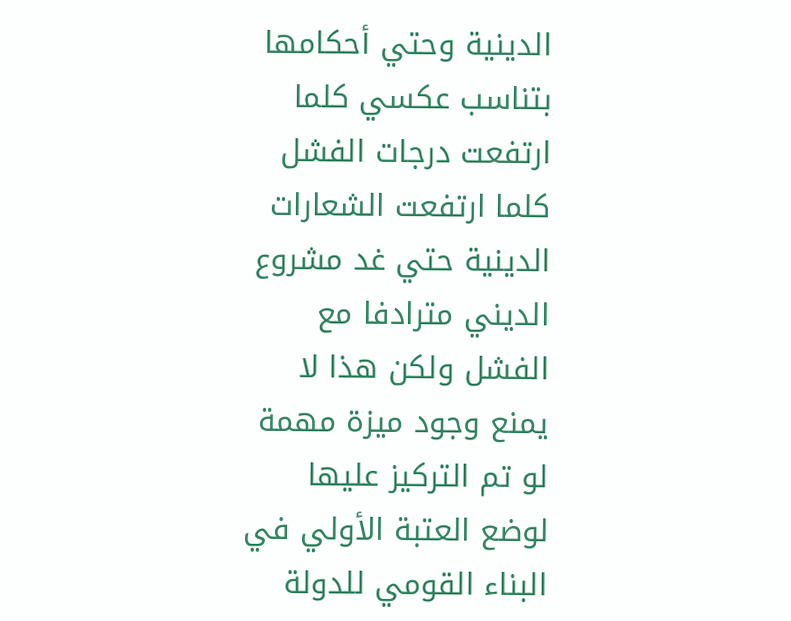الدينية وحتي أحكامها بتناسب عكسي كلما ارتفعت درجات الفشل كلما ارتفعت الشعارات الدينية حتي غد مشروع الديني مترادفا مع الفشل ولكن هذا لا يمنع وجود ميزة مهمة لو تم التركيز عليها لوضع العتبة الأولي في البناء القومي للدولة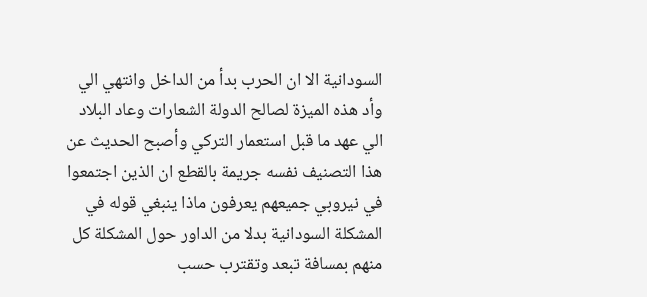السودانية الا ان الحرب بدأ من الداخل وانتهي الي وأد هذه الميزة لصالح الدولة الشعارات وعاد البلاد الي عهد ما قبل استعمار التركي وأصبح الحديث عن هذا التصنيف نفسه جريمة بالقطع ان الذين اجتمعوا في نيروبي جميعهم يعرفون ماذا ينبغي قوله في المشكلة السودانية بدلا من الداور حول المشكلة كل منهم بمسافة تبعد وتقترب حسب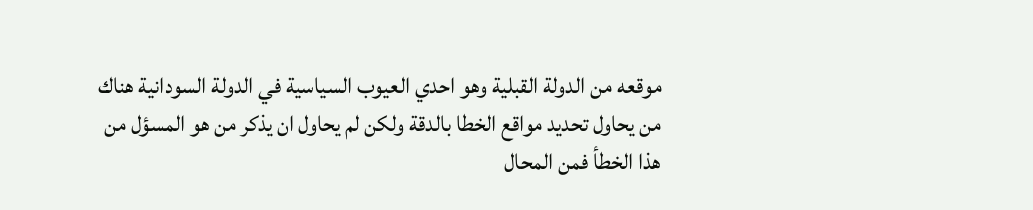موقعه من الدولة القبلية وهو احدي العيوب السياسية في الدولة السودانية هناك من يحاول تحديد مواقع الخطا بالدقة ولكن لم يحاول ان يذكر من هو المسؤل من هذا الخطأ فمن المحال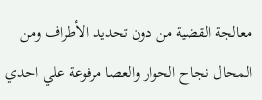معالجة القضية من دون تحديد الأطراف ومن المحال نجاح الحوار والعصا مرفوعة علي احدي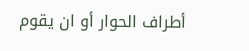أطراف الحوار أو ان يقوم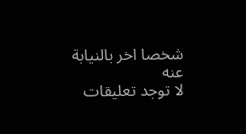شخصا اخر بالنيابة عنه
لا توجد تعليقات